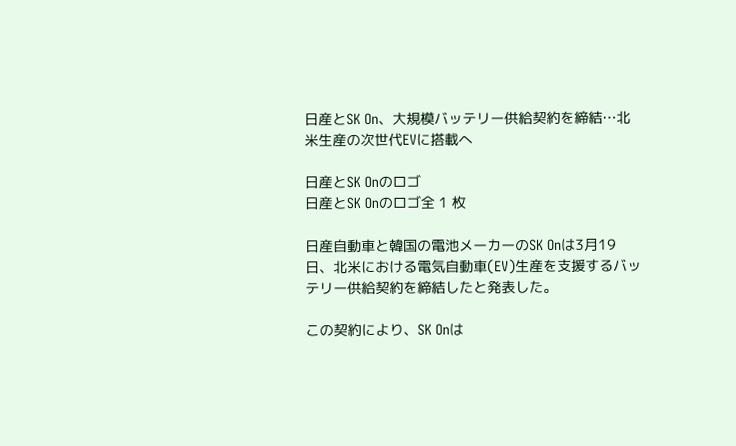日産とSK On、大規模バッテリー供給契約を締結…北米生産の次世代EVに搭載へ

日産とSK Onのロゴ
日産とSK Onのロゴ全 1 枚

日産自動車と韓国の電池メーカーのSK Onは3月19日、北米における電気自動車(EV)生産を支援するバッテリー供給契約を締結したと発表した。

この契約により、SK Onは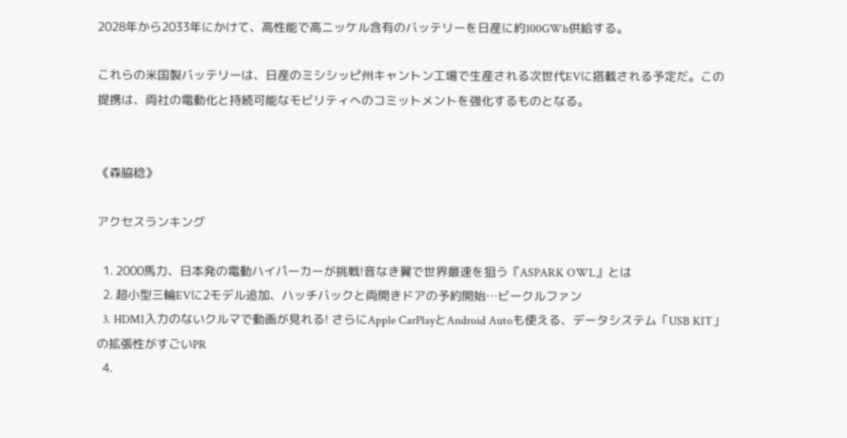2028年から2033年にかけて、高性能で高ニッケル含有のバッテリーを日産に約100GWh供給する。

これらの米国製バッテリーは、日産のミシシッピ州キャントン工場で生産される次世代EVに搭載される予定だ。この提携は、両社の電動化と持続可能なモビリティへのコミットメントを強化するものとなる。


《森脇稔》

アクセスランキング

  1. 2000馬力、日本発の電動ハイパーカーが挑戦!音なき翼で世界最速を狙う『ASPARK OWL』とは
  2. 超小型三輪EVに2モデル追加、ハッチバックと両開きドアの予約開始…ビークルファン
  3. HDMI入力のないクルマで動画が見れる! さらにApple CarPlayとAndroid Autoも使える、データシステム「USB KIT」の拡張性がすごいPR
  4.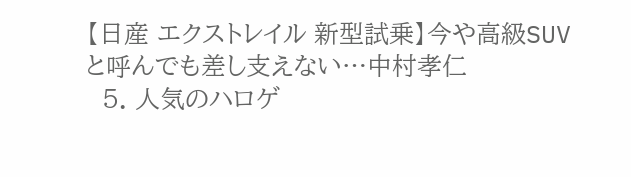【日産 エクストレイル 新型試乗】今や高級SUVと呼んでも差し支えない…中村孝仁
  5. 人気のハロゲ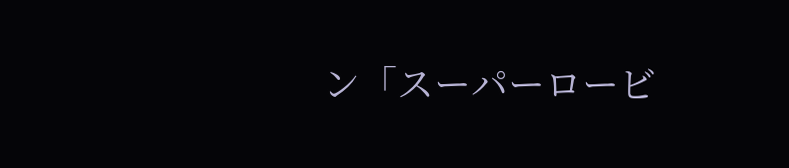ン「スーパーロービ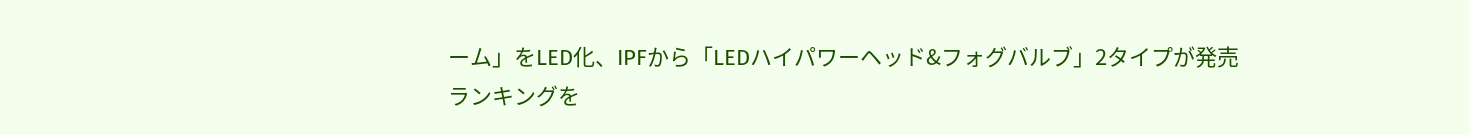ーム」をLED化、IPFから「LEDハイパワーヘッド&フォグバルブ」2タイプが発売
ランキングを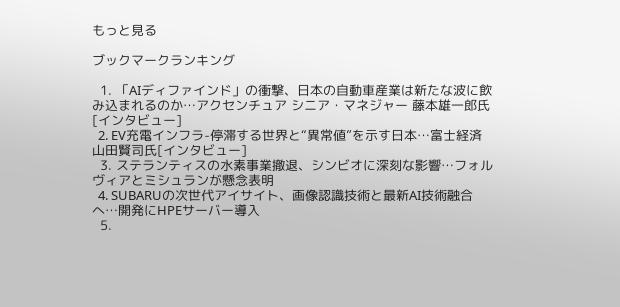もっと見る

ブックマークランキング

  1. 「AIディファインド」の衝撃、日本の自動車産業は新たな波に飲み込まれるのか…アクセンチュア シニア・マネジャー 藤本雄一郎氏[インタビュー]
  2. EV充電インフラ-停滞する世界と“異常値”を示す日本…富士経済 山田賢司氏[インタビュー]
  3. ステランティスの水素事業撤退、シンビオに深刻な影響…フォルヴィアとミシュランが懸念表明
  4. SUBARUの次世代アイサイト、画像認識技術と最新AI技術融合へ…開発にHPEサーバー導入
  5.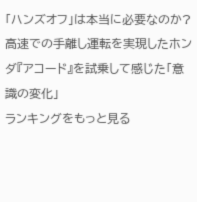「ハンズオフ」は本当に必要なのか? 高速での手離し運転を実現したホンダ『アコード』を試乗して感じた「意識の変化」
ランキングをもっと見る